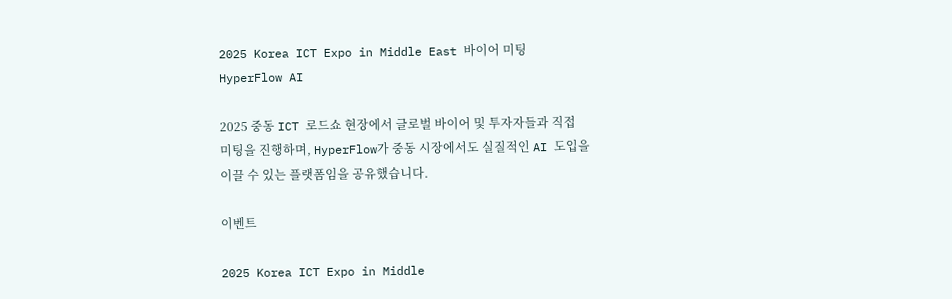2025 Korea ICT Expo in Middle East 바이어 미팅
HyperFlow AI

2025 중동 ICT 로드쇼 현장에서 글로벌 바이어 및 투자자들과 직접 미팅을 진행하며, HyperFlow가 중동 시장에서도 실질적인 AI 도입을 이끌 수 있는 플랫폼임을 공유했습니다.

이벤트

2025 Korea ICT Expo in Middle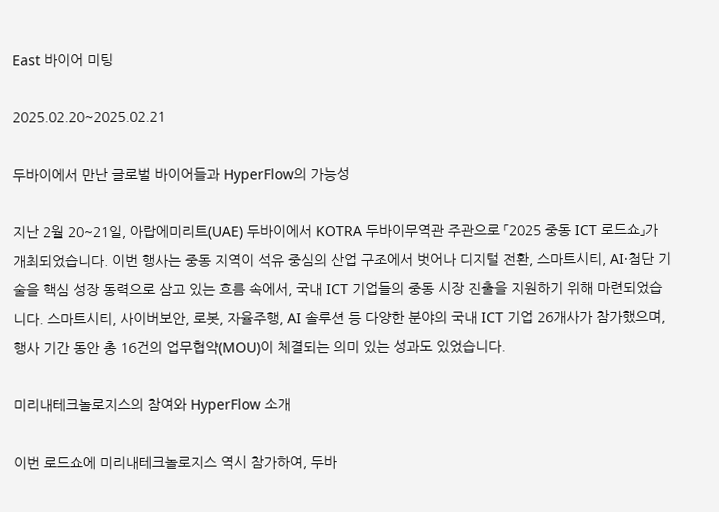East 바이어 미팅

2025.02.20~2025.02.21

두바이에서 만난 글로벌 바이어들과 HyperFlow의 가능성

지난 2월 20~21일, 아랍에미리트(UAE) 두바이에서 KOTRA 두바이무역관 주관으로 「2025 중동 ICT 로드쇼」가 개최되었습니다. 이번 행사는 중동 지역이 석유 중심의 산업 구조에서 벗어나 디지털 전환, 스마트시티, AI·첨단 기술을 핵심 성장 동력으로 삼고 있는 흐름 속에서, 국내 ICT 기업들의 중동 시장 진출을 지원하기 위해 마련되었습니다. 스마트시티, 사이버보안, 로봇, 자율주행, AI 솔루션 등 다양한 분야의 국내 ICT 기업 26개사가 참가했으며, 행사 기간 동안 총 16건의 업무협약(MOU)이 체결되는 의미 있는 성과도 있었습니다.

미리내테크놀로지스의 참여와 HyperFlow 소개

이번 로드쇼에 미리내테크놀로지스 역시 참가하여, 두바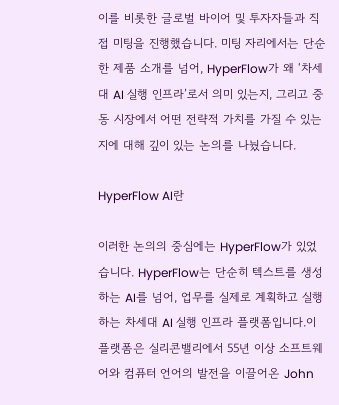이를 비롯한 글로벌 바이어 및 투자자들과 직접 미팅을 진행했습니다. 미팅 자리에서는 단순한 제품 소개를 넘어, HyperFlow가 왜 ‘차세대 AI 실행 인프라’로서 의미 있는지, 그리고 중동 시장에서 어떤 전략적 가치를 가질 수 있는지에 대해 깊이 있는 논의를 나눴습니다.

HyperFlow AI란

이러한 논의의 중심에는 HyperFlow가 있었습니다. HyperFlow는 단순히 텍스트를 생성하는 AI를 넘어, 업무를 실제로 계획하고 실행하는 차세대 AI 실행 인프라 플랫폼입니다.이 플랫폼은 실리콘밸리에서 55년 이상 소프트웨어와 컴퓨터 언어의 발전을 이끌어온 John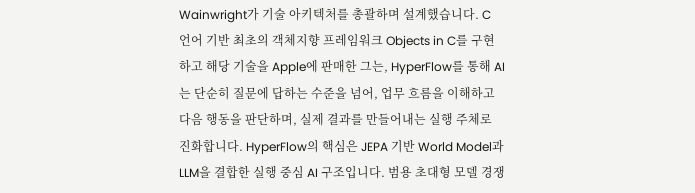Wainwright가 기술 아키텍처를 총괄하며 설계했습니다. C 언어 기반 최초의 객체지향 프레임워크 Objects in C를 구현하고 해당 기술을 Apple에 판매한 그는, HyperFlow를 통해 AI는 단순히 질문에 답하는 수준을 넘어, 업무 흐름을 이해하고 다음 행동을 판단하며, 실제 결과를 만들어내는 실행 주체로 진화합니다. HyperFlow의 핵심은 JEPA 기반 World Model과 LLM을 결합한 실행 중심 AI 구조입니다. 범용 초대형 모델 경쟁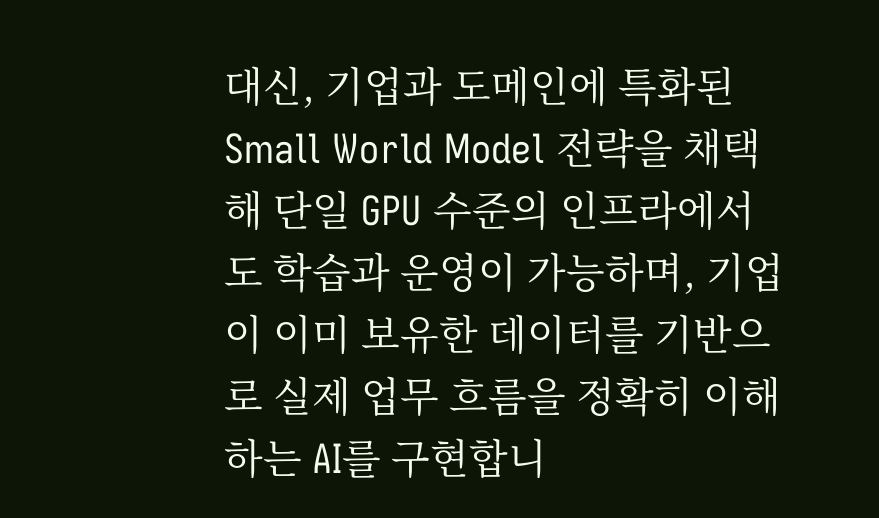대신, 기업과 도메인에 특화된 Small World Model 전략을 채택해 단일 GPU 수준의 인프라에서도 학습과 운영이 가능하며, 기업이 이미 보유한 데이터를 기반으로 실제 업무 흐름을 정확히 이해하는 AI를 구현합니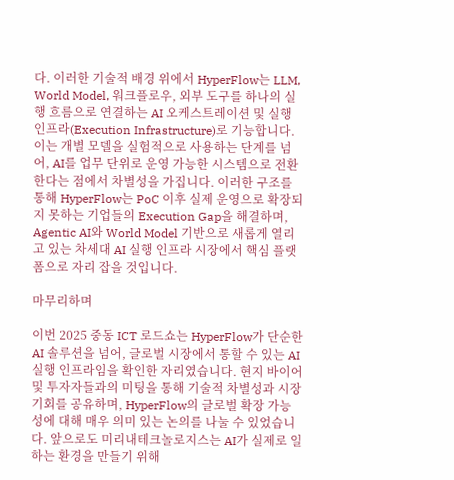다. 이러한 기술적 배경 위에서 HyperFlow는 LLM, World Model, 워크플로우, 외부 도구를 하나의 실행 흐름으로 연결하는 AI 오케스트레이션 및 실행 인프라(Execution Infrastructure)로 기능합니다. 이는 개별 모델을 실험적으로 사용하는 단계를 넘어, AI를 업무 단위로 운영 가능한 시스템으로 전환한다는 점에서 차별성을 가집니다. 이러한 구조를 통해 HyperFlow는 PoC 이후 실제 운영으로 확장되지 못하는 기업들의 Execution Gap을 해결하며, Agentic AI와 World Model 기반으로 새롭게 열리고 있는 차세대 AI 실행 인프라 시장에서 핵심 플랫폼으로 자리 잡을 것입니다.

마무리하며

이번 2025 중동 ICT 로드쇼는 HyperFlow가 단순한 AI 솔루션을 넘어, 글로벌 시장에서 통할 수 있는 AI 실행 인프라임을 확인한 자리였습니다. 현지 바이어 및 투자자들과의 미팅을 통해 기술적 차별성과 시장 기회를 공유하며, HyperFlow의 글로벌 확장 가능성에 대해 매우 의미 있는 논의를 나눌 수 있었습니다. 앞으로도 미리내테크놀로지스는 AI가 실제로 일하는 환경을 만들기 위해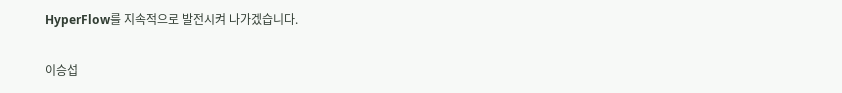HyperFlow를 지속적으로 발전시켜 나가겠습니다.

이승섭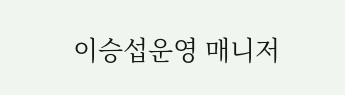이승섭운영 매니저